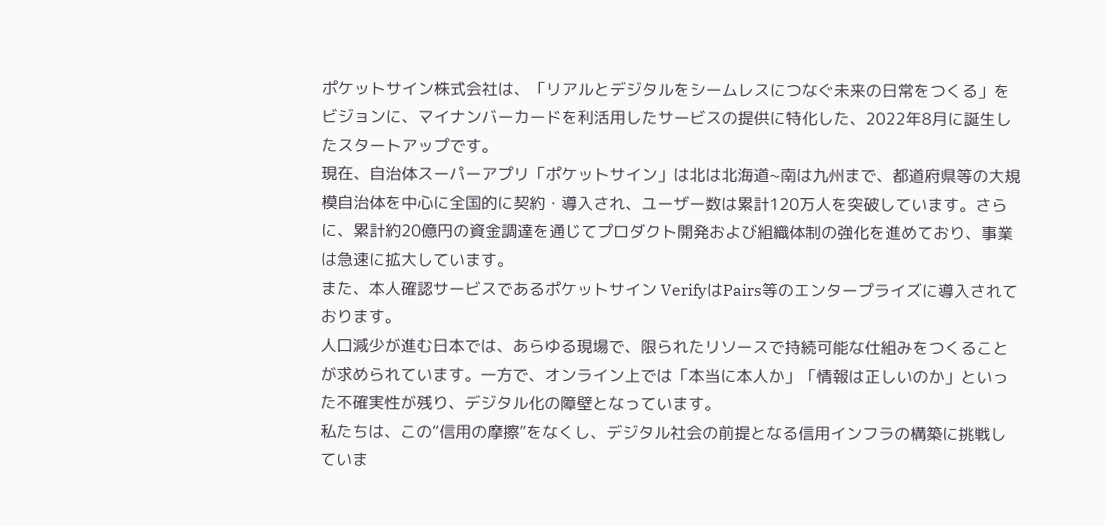ポケットサイン株式会社は、「リアルとデジタルをシームレスにつなぐ未来の日常をつくる」をビジョンに、マイナンバーカードを利活用したサービスの提供に特化した、2022年8月に誕生したスタートアップです。
現在、自治体スーパーアプリ「ポケットサイン」は北は北海道~南は九州まで、都道府県等の大規模自治体を中心に全国的に契約・導入され、ユーザー数は累計120万人を突破しています。さらに、累計約20億円の資金調達を通じてプロダクト開発および組織体制の強化を進めており、事業は急速に拡大しています。
また、本人確認サービスであるポケットサイン VerifyはPairs等のエンタープライズに導入されております。
人口減少が進む日本では、あらゆる現場で、限られたリソースで持続可能な仕組みをつくることが求められています。一方で、オンライン上では「本当に本人か」「情報は正しいのか」といった不確実性が残り、デジタル化の障壁となっています。
私たちは、この“信用の摩擦”をなくし、デジタル社会の前提となる信用インフラの構築に挑戦していま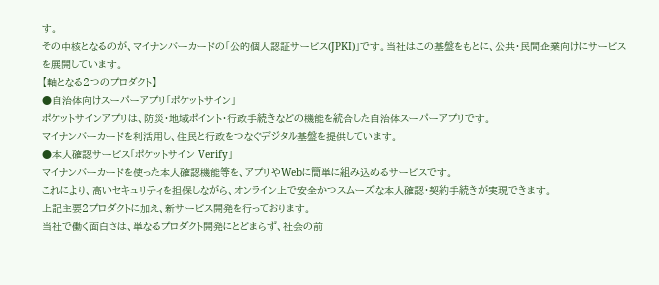す。
その中核となるのが、マイナンバーカードの「公的個人認証サービス(JPKI)」です。当社はこの基盤をもとに、公共・民間企業向けにサービスを展開しています。
【軸となる2つのプロダクト】
●自治体向けスーパーアプリ「ポケットサイン」
ポケットサインアプリは、防災・地域ポイント・行政手続きなどの機能を統合した自治体スーパーアプリです。
マイナンバーカードを利活用し、住民と行政をつなぐデジタル基盤を提供しています。
●本人確認サービス「ポケットサイン Verify」
マイナンバーカードを使った本人確認機能等を、アプリやWebに簡単に組み込めるサービスです。
これにより、高いセキュリティを担保しながら、オンライン上で安全かつスムーズな本人確認・契約手続きが実現できます。
上記主要2プロダクトに加え、新サービス開発を行っております。
当社で働く面白さは、単なるプロダクト開発にとどまらず、社会の前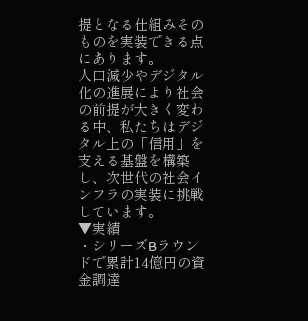提となる仕組みそのものを実装できる点にあります。
人口減少やデジタル化の進展により社会の前提が大きく変わる中、私たちはデジタル上の「信用」を支える基盤を構築し、次世代の社会インフラの実装に挑戦しています。
▼実績
・シリーズBラウンドで累計14億円の資金調達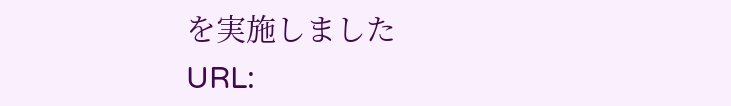を実施しました
URL: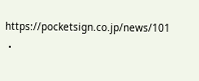https://pocketsign.co.jp/news/101
・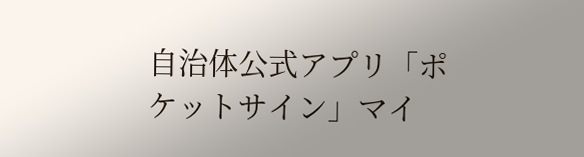自治体公式アプリ「ポケットサイン」マイ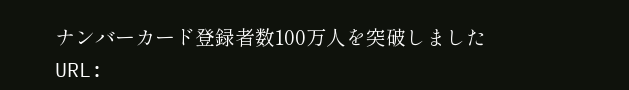ナンバーカード登録者数100万人を突破しました
URL: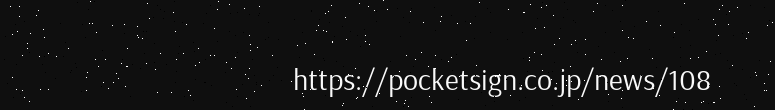https://pocketsign.co.jp/news/108